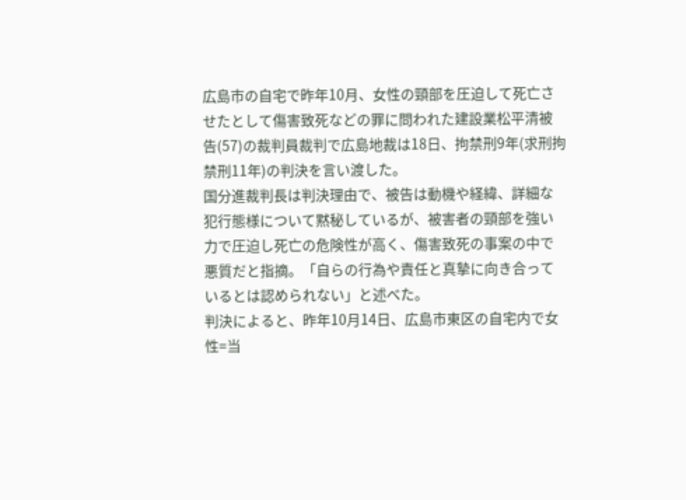広島市の自宅で昨年10月、女性の頸部を圧迫して死亡させたとして傷害致死などの罪に問われた建設業松平清被告(57)の裁判員裁判で広島地裁は18日、拘禁刑9年(求刑拘禁刑11年)の判決を言い渡した。
国分進裁判長は判決理由で、被告は動機や経緯、詳細な犯行態様について黙秘しているが、被害者の頸部を強い力で圧迫し死亡の危険性が高く、傷害致死の事案の中で悪質だと指摘。「自らの行為や責任と真摯に向き合っているとは認められない」と述べた。
判決によると、昨年10月14日、広島市東区の自宅内で女性=当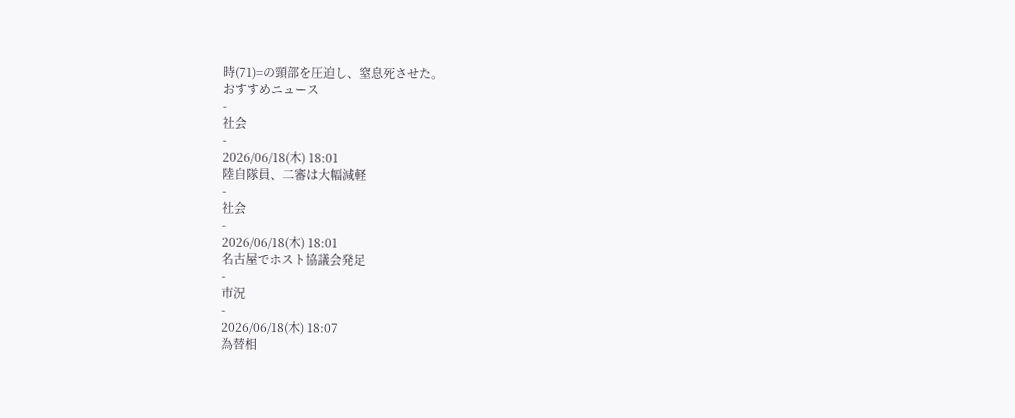時(71)=の頸部を圧迫し、窒息死させた。
おすすめニュース
-
社会
-
2026/06/18(木) 18:01
陸自隊員、二審は大幅減軽
-
社会
-
2026/06/18(木) 18:01
名古屋でホスト協議会発足
-
市況
-
2026/06/18(木) 18:07
為替相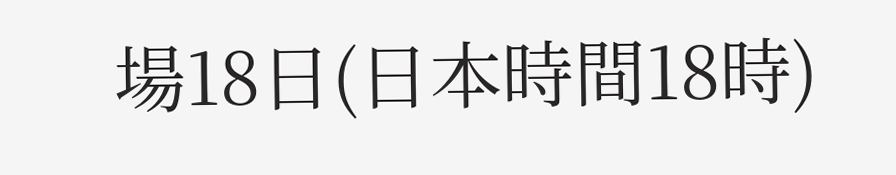場18日(日本時間18時)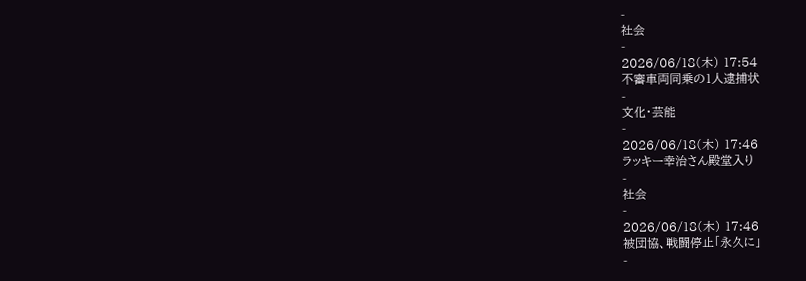-
社会
-
2026/06/18(木) 17:54
不審車両同乗の1人逮捕状
-
文化・芸能
-
2026/06/18(木) 17:46
ラッキー幸治さん殿堂入り
-
社会
-
2026/06/18(木) 17:46
被団協、戦闘停止「永久に」
-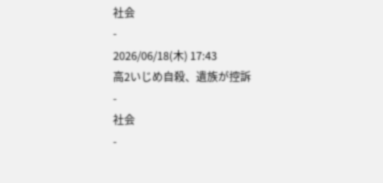社会
-
2026/06/18(木) 17:43
高2いじめ自殺、遺族が控訴
-
社会
-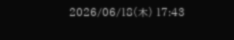2026/06/18(木) 17:43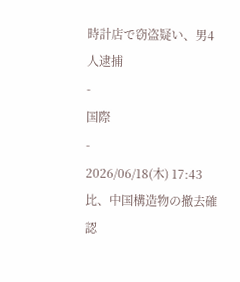時計店で窃盗疑い、男4人逮捕
-
国際
-
2026/06/18(木) 17:43
比、中国構造物の撤去確認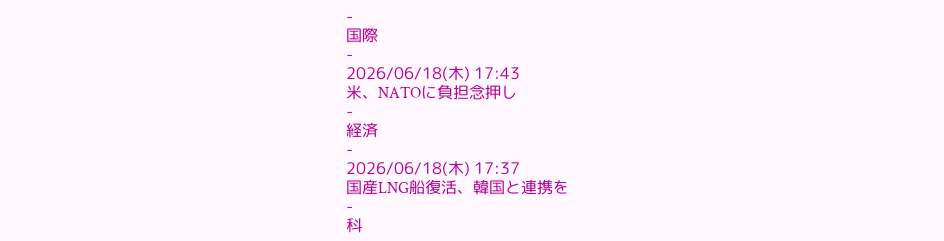-
国際
-
2026/06/18(木) 17:43
米、NATOに負担念押し
-
経済
-
2026/06/18(木) 17:37
国産LNG船復活、韓国と連携を
-
科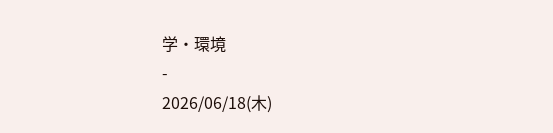学・環境
-
2026/06/18(木)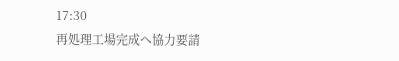17:30
再処理工場完成へ協力要請